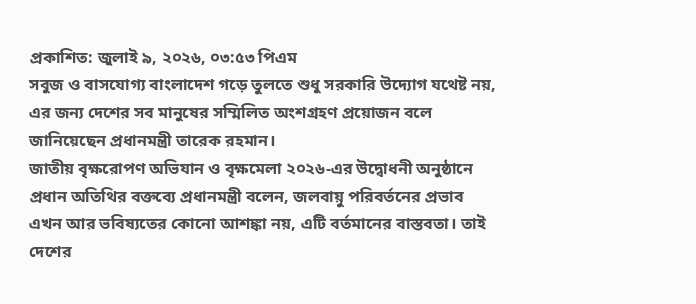প্রকাশিত: জুলাই ৯, ২০২৬, ০৩:৫৩ পিএম
সবুজ ও বাসযোগ্য বাংলাদেশ গড়ে তুলতে শুধু সরকারি উদ্যোগ যথেষ্ট নয়, এর জন্য দেশের সব মানুষের সম্মিলিত অংশগ্রহণ প্রয়োজন বলে জানিয়েছেন প্রধানমন্ত্রী তারেক রহমান।
জাতীয় বৃক্ষরোপণ অভিযান ও বৃক্ষমেলা ২০২৬-এর উদ্বোধনী অনুষ্ঠানে প্রধান অতিথির বক্তব্যে প্রধানমন্ত্রী বলেন, জলবায়ু পরিবর্তনের প্রভাব এখন আর ভবিষ্যতের কোনো আশঙ্কা নয়, এটি বর্তমানের বাস্তবতা। তাই দেশের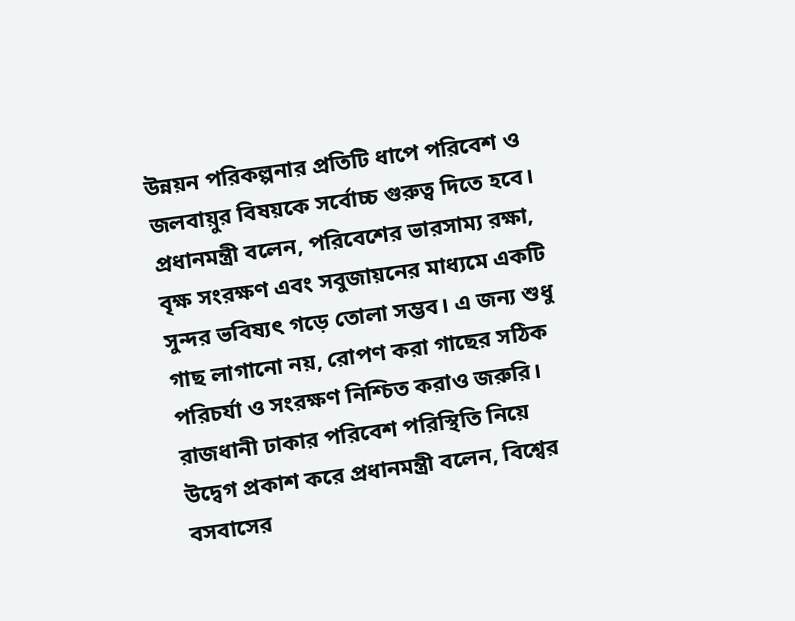উন্নয়ন পরিকল্পনার প্রতিটি ধাপে পরিবেশ ও জলবায়ুর বিষয়কে সর্বোচ্চ গুরুত্ব দিতে হবে।
প্রধানমন্ত্রী বলেন, পরিবেশের ভারসাম্য রক্ষা, বৃক্ষ সংরক্ষণ এবং সবুজায়নের মাধ্যমে একটি সুন্দর ভবিষ্যৎ গড়ে তোলা সম্ভব। এ জন্য শুধু গাছ লাগানো নয়, রোপণ করা গাছের সঠিক পরিচর্যা ও সংরক্ষণ নিশ্চিত করাও জরুরি।
রাজধানী ঢাকার পরিবেশ পরিস্থিতি নিয়ে উদ্বেগ প্রকাশ করে প্রধানমন্ত্রী বলেন, বিশ্বের বসবাসের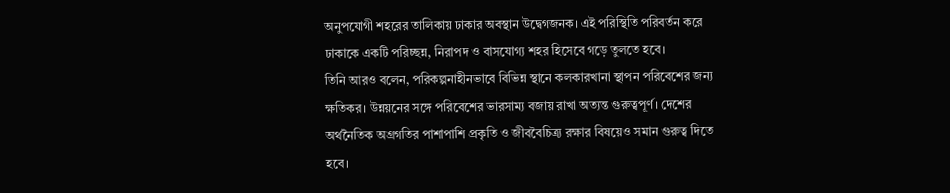অনুপযোগী শহরের তালিকায় ঢাকার অবস্থান উদ্বেগজনক। এই পরিস্থিতি পরিবর্তন করে ঢাকাকে একটি পরিচ্ছন্ন, নিরাপদ ও বাসযোগ্য শহর হিসেবে গড়ে তুলতে হবে।
তিনি আরও বলেন, পরিকল্পনাহীনভাবে বিভিন্ন স্থানে কলকারখানা স্থাপন পরিবেশের জন্য ক্ষতিকর। উন্নয়নের সঙ্গে পরিবেশের ভারসাম্য বজায় রাখা অত্যন্ত গুরুত্বপূর্ণ। দেশের অর্থনৈতিক অগ্রগতির পাশাপাশি প্রকৃতি ও জীববৈচিত্র্য রক্ষার বিষয়েও সমান গুরুত্ব দিতে হবে।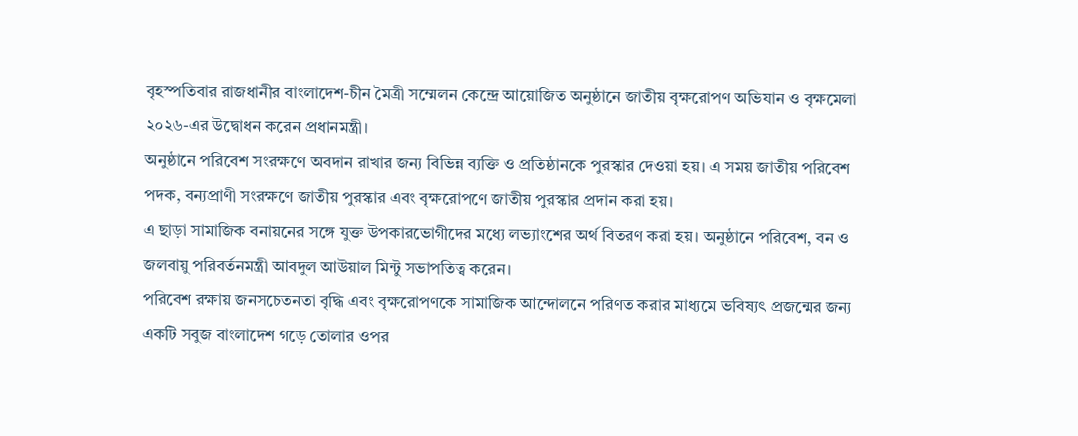বৃহস্পতিবার রাজধানীর বাংলাদেশ-চীন মৈত্রী সম্মেলন কেন্দ্রে আয়োজিত অনুষ্ঠানে জাতীয় বৃক্ষরোপণ অভিযান ও বৃক্ষমেলা ২০২৬-এর উদ্বোধন করেন প্রধানমন্ত্রী।
অনুষ্ঠানে পরিবেশ সংরক্ষণে অবদান রাখার জন্য বিভিন্ন ব্যক্তি ও প্রতিষ্ঠানকে পুরস্কার দেওয়া হয়। এ সময় জাতীয় পরিবেশ পদক, বন্যপ্রাণী সংরক্ষণে জাতীয় পুরস্কার এবং বৃক্ষরোপণে জাতীয় পুরস্কার প্রদান করা হয়।
এ ছাড়া সামাজিক বনায়নের সঙ্গে যুক্ত উপকারভোগীদের মধ্যে লভ্যাংশের অর্থ বিতরণ করা হয়। অনুষ্ঠানে পরিবেশ, বন ও জলবায়ু পরিবর্তনমন্ত্রী আবদুল আউয়াল মিন্টু সভাপতিত্ব করেন।
পরিবেশ রক্ষায় জনসচেতনতা বৃদ্ধি এবং বৃক্ষরোপণকে সামাজিক আন্দোলনে পরিণত করার মাধ্যমে ভবিষ্যৎ প্রজন্মের জন্য একটি সবুজ বাংলাদেশ গড়ে তোলার ওপর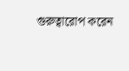গুরুত্বারোপ করেন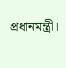প্রধানমন্ত্রী।